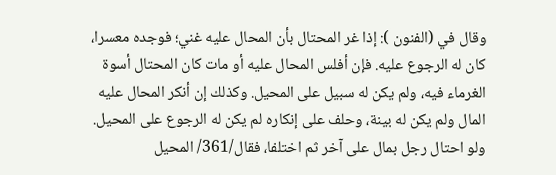وقال في (الفنون ): إذا غر المحتال بأن المحال عليه غني؛ فوجده معسرا، كان له الرجوع عليه. فإن أفلس المحال عليه أو مات كان المحتال أسوة الغرماء فيه، ولم يكن له سبيل على المحيل. وكذلك إن أنكر المحال عليه المال ولم يكن له بينة، وحلف على إنكاره لم يكن له الرجوع على المحيل.
ولو احتال رجل بمال على آخر ثم اختلفا، فقال/361/ المحيل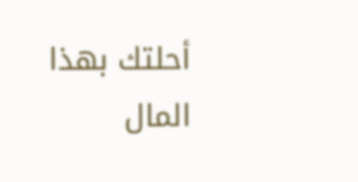أحلتك بهذا المال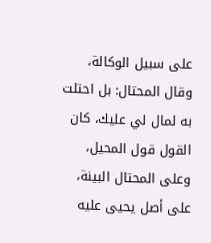على سبيل الوكالة، وقال المحتال: بل احتلت به لمال لي عليك، كان القول قول المحيل، وعلى المحتال البينة، على أصل يحيى عليه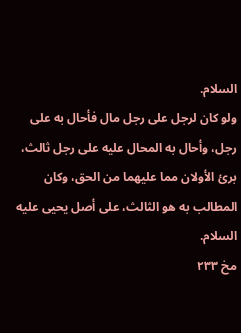السلام.
ولو كان لرجل على رجل مال فأحال به على رجل، وأحال به المحال عليه على رجل ثالث، برئ الأولان مما عليهما من الحق، وكان المطالب به هو الثالث، على أصل يحيى عليه السلام.
مخ ۲۳۳